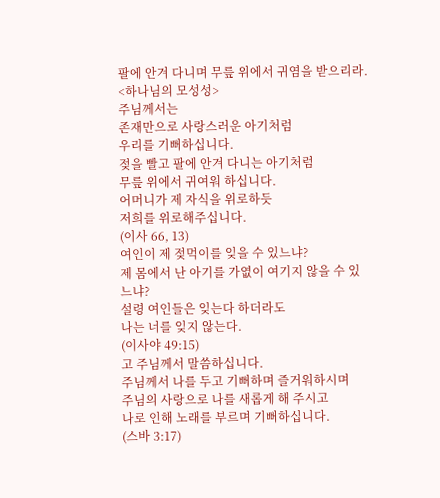팔에 안겨 다니며 무릎 위에서 귀염을 받으리라.
<하나님의 모성성>
주님께서는
존재만으로 사랑스러운 아기처럼
우리를 기뻐하십니다.
젖을 빨고 팔에 안겨 다니는 아기처럼
무릎 위에서 귀여워 하십니다.
어머니가 제 자식을 위로하듯
저희를 위로해주십니다.
(이사 66, 13)
여인이 제 젖먹이를 잊을 수 있느냐?
제 몸에서 난 아기를 가엾이 여기지 않을 수 있느냐?
설령 여인들은 잊는다 하더라도
나는 너를 잊지 않는다.
(이사야 49:15)
고 주님께서 말씀하십니다.
주님께서 나를 두고 기뻐하며 즐거워하시며
주님의 사랑으로 나를 새롭게 해 주시고
나로 인해 노래를 부르며 기뻐하십니다.
(스바 3:17)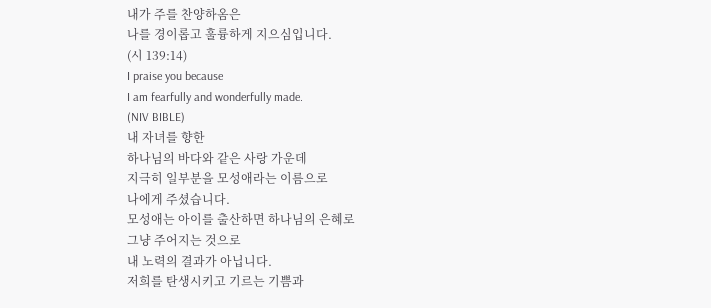내가 주를 찬양하옴은
나를 경이롭고 훌륭하게 지으심입니다.
(시 139:14)
I praise you because
I am fearfully and wonderfully made.
(NIV BIBLE)
내 자녀를 향한
하나님의 바다와 같은 사랑 가운데
지극히 일부분을 모성애라는 이름으로
나에게 주셨습니다.
모성애는 아이를 출산하면 하나님의 은혜로
그냥 주어지는 것으로
내 노력의 결과가 아닙니다.
저희를 탄생시키고 기르는 기쁨과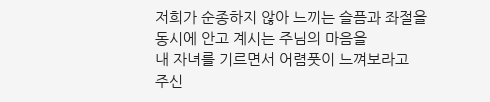저희가 순종하지 않아 느끼는 슬픔과 좌절을
동시에 안고 계시는 주님의 마음을
내 자녀를 기르면서 어렴풋이 느껴보라고
주신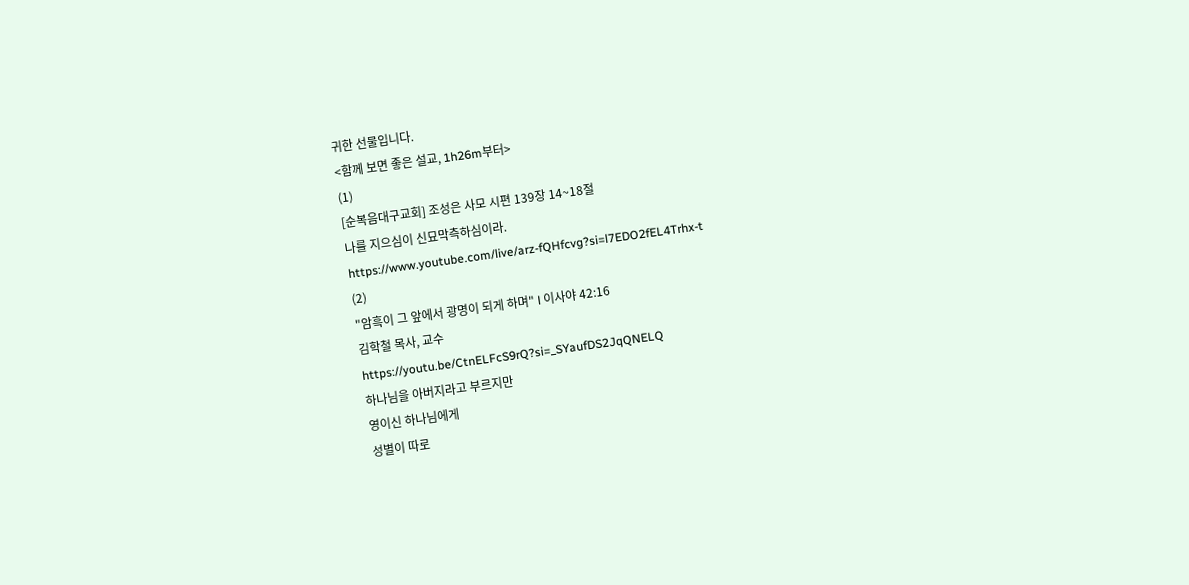귀한 선물입니다.
<함께 보면 좋은 설교, 1h26m부터>
(1)
[순복음대구교회] 조성은 사모 시편 139장 14~18절
나를 지으심이 신묘막측하심이라.
https://www.youtube.com/live/arz-fQHfcvg?si=l7EDO2fEL4Trhx-t
(2)
"암흑이 그 앞에서 광명이 되게 하며" l 이사야 42:16
김학철 목사, 교수
https://youtu.be/CtnELFcS9rQ?si=_SYaufDS2JqQNELQ
하나님을 아버지라고 부르지만
영이신 하나님에게
성별이 따로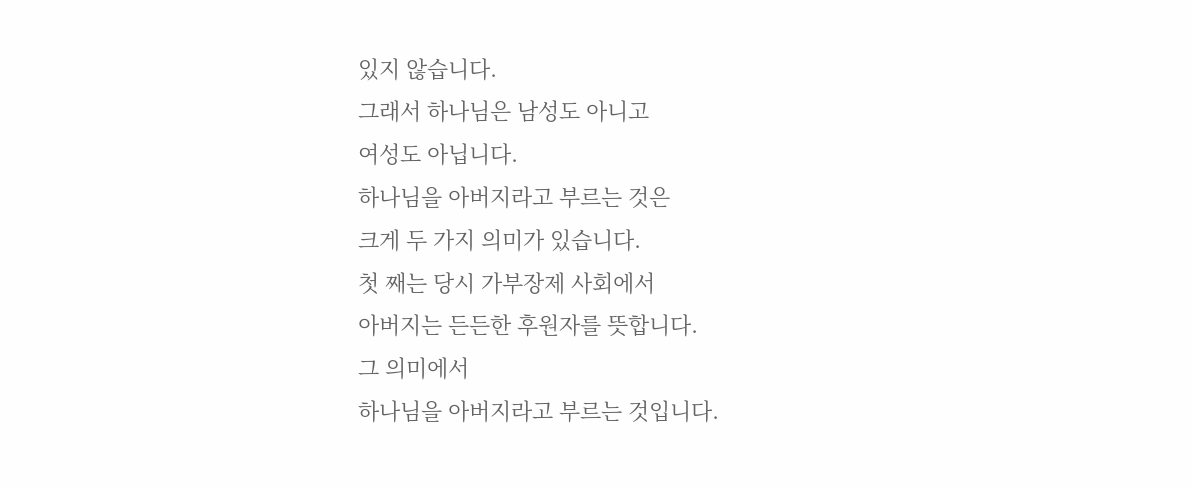있지 않습니다.
그래서 하나님은 남성도 아니고
여성도 아닙니다.
하나님을 아버지라고 부르는 것은
크게 두 가지 의미가 있습니다.
첫 째는 당시 가부장제 사회에서
아버지는 든든한 후원자를 뜻합니다.
그 의미에서
하나님을 아버지라고 부르는 것입니다.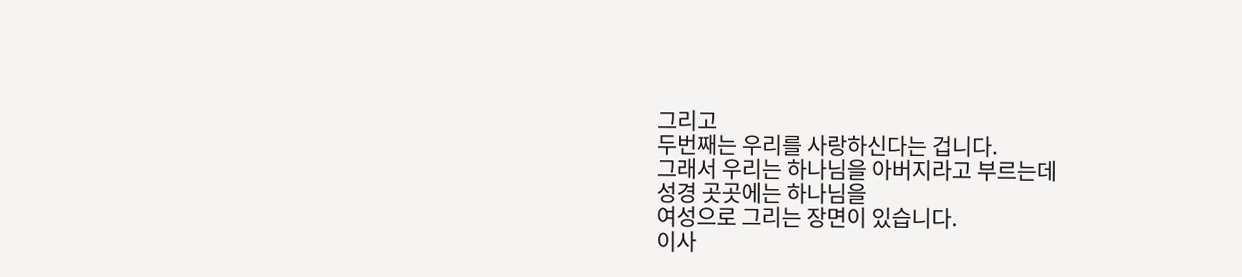그리고
두번째는 우리를 사랑하신다는 겁니다.
그래서 우리는 하나님을 아버지라고 부르는데
성경 곳곳에는 하나님을
여성으로 그리는 장면이 있습니다.
이사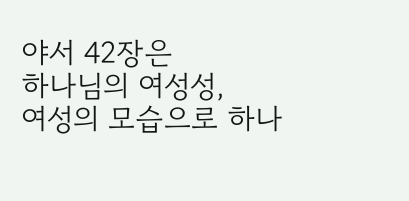야서 42장은
하나님의 여성성,
여성의 모습으로 하나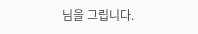님을 그립니다.